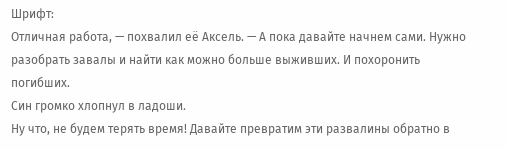Шрифт:
Отличная работа, — похвалил её Аксель. — А пока давайте начнем сами. Нужно разобрать завалы и найти как можно больше выживших. И похоронить погибших.
Син громко хлопнул в ладоши.
Ну что, не будем терять время! Давайте превратим эти развалины обратно в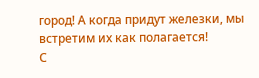город! А когда придут железки, мы встретим их как полагается!
С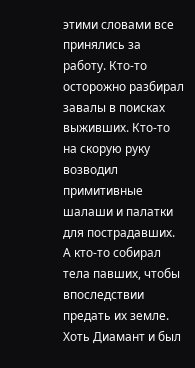этими словами все принялись за работу. Кто-то осторожно разбирал завалы в поисках выживших. Кто-то на скорую руку возводил примитивные шалаши и палатки для пострадавших. А кто-то собирал тела павших, чтобы впоследствии предать их земле.
Хоть Диамант и был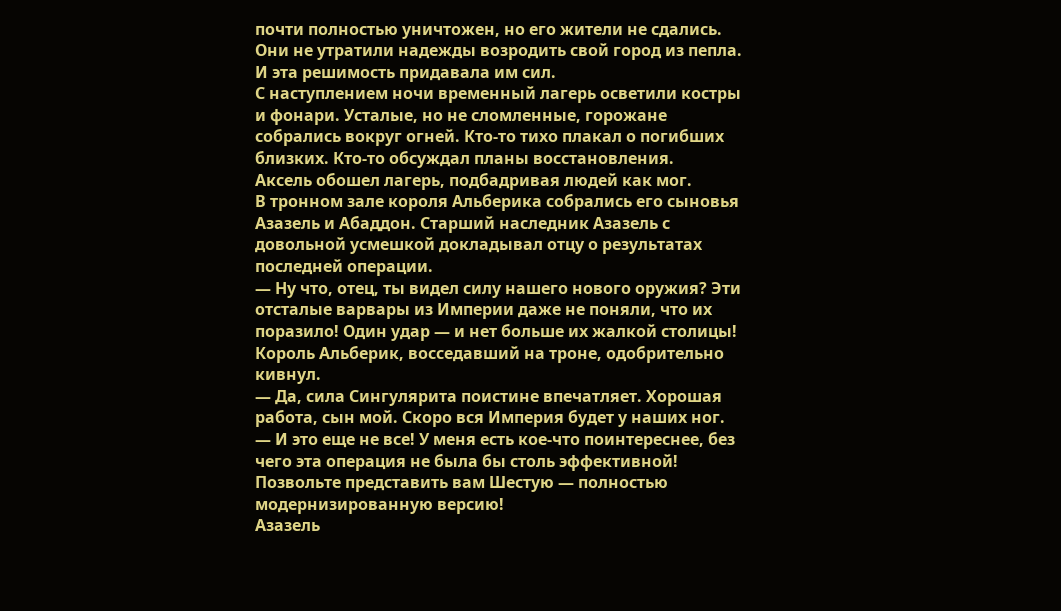почти полностью уничтожен, но его жители не сдались. Они не утратили надежды возродить свой город из пепла. И эта решимость придавала им сил.
С наступлением ночи временный лагерь осветили костры и фонари. Усталые, но не сломленные, горожане собрались вокруг огней. Кто-то тихо плакал о погибших близких. Кто-то обсуждал планы восстановления.
Аксель обошел лагерь, подбадривая людей как мог.
В тронном зале короля Альберика собрались его сыновья Азазель и Абаддон. Старший наследник Азазель с довольной усмешкой докладывал отцу о результатах последней операции.
— Ну что, отец, ты видел силу нашего нового оружия? Эти отсталые варвары из Империи даже не поняли, что их поразило! Один удар — и нет больше их жалкой столицы!
Король Альберик, восседавший на троне, одобрительно кивнул.
— Да, сила Сингулярита поистине впечатляет. Хорошая работа, сын мой. Скоро вся Империя будет у наших ног.
— И это еще не все! У меня есть кое-что поинтереснее, без чего эта операция не была бы столь эффективной! Позвольте представить вам Шестую — полностью модернизированную версию!
Азазель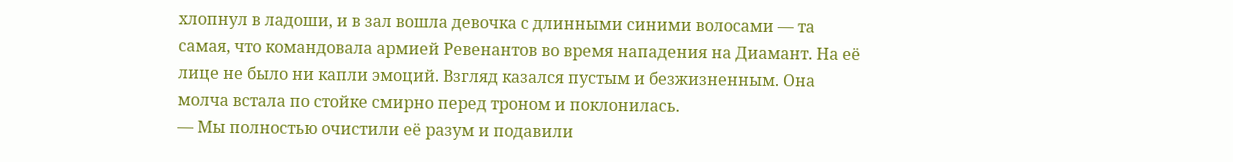хлопнул в ладоши, и в зал вошла девочка с длинными синими волосами — та самая, что командовала армией Ревенантов во время нападения на Диамант. На её лице не было ни капли эмоций. Взгляд казался пустым и безжизненным. Она молча встала по стойке смирно перед троном и поклонилась.
— Мы полностью очистили её разум и подавили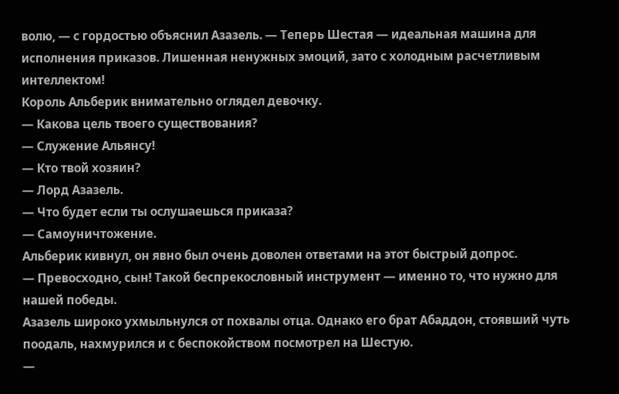волю, — с гордостью объяснил Азазель. — Теперь Шестая — идеальная машина для исполнения приказов. Лишенная ненужных эмоций, зато с холодным расчетливым интеллектом!
Король Альберик внимательно оглядел девочку.
— Какова цель твоего существования?
— Служение Альянсу!
— Кто твой хозяин?
— Лорд Азазель.
— Что будет если ты ослушаешься приказа?
— Самоуничтожение.
Альберик кивнул, он явно был очень доволен ответами на этот быстрый допрос.
— Превосходно, сын! Такой беспрекословный инструмент — именно то, что нужно для нашей победы.
Азазель широко ухмыльнулся от похвалы отца. Однако его брат Абаддон, стоявший чуть поодаль, нахмурился и с беспокойством посмотрел на Шестую.
—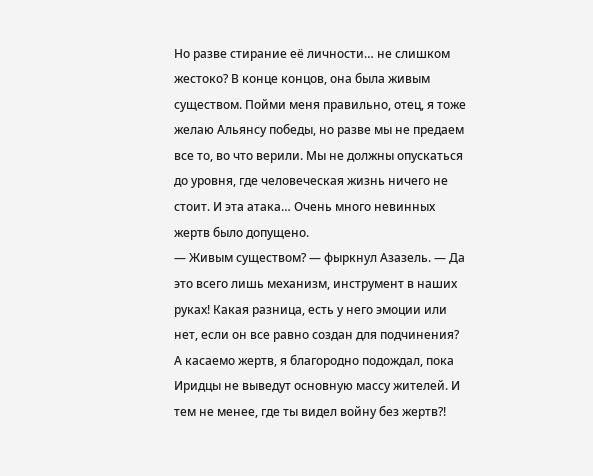Но разве стирание её личности… не слишком жестоко? В конце концов, она была живым существом. Пойми меня правильно, отец, я тоже желаю Альянсу победы, но разве мы не предаем все то, во что верили. Мы не должны опускаться до уровня, где человеческая жизнь ничего не стоит. И эта атака… Очень много невинных жертв было допущено.
— Живым существом? — фыркнул Азазель. — Да это всего лишь механизм, инструмент в наших руках! Какая разница, есть у него эмоции или нет, если он все равно создан для подчинения? А касаемо жертв, я благородно подождал, пока Иридцы не выведут основную массу жителей. И тем не менее, где ты видел войну без жертв?!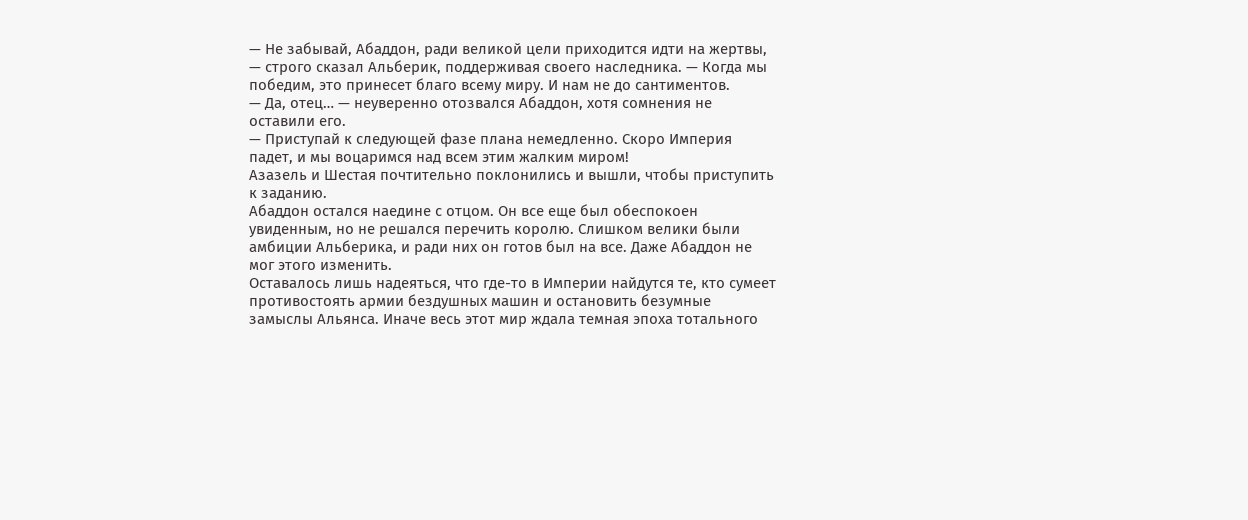— Не забывай, Абаддон, ради великой цели приходится идти на жертвы, — строго сказал Альберик, поддерживая своего наследника. — Когда мы победим, это принесет благо всему миру. И нам не до сантиментов.
— Да, отец… — неуверенно отозвался Абаддон, хотя сомнения не оставили его.
— Приступай к следующей фазе плана немедленно. Скоро Империя падет, и мы воцаримся над всем этим жалким миром!
Азазель и Шестая почтительно поклонились и вышли, чтобы приступить к заданию.
Абаддон остался наедине с отцом. Он все еще был обеспокоен увиденным, но не решался перечить королю. Слишком велики были амбиции Альберика, и ради них он готов был на все. Даже Абаддон не мог этого изменить.
Оставалось лишь надеяться, что где-то в Империи найдутся те, кто сумеет противостоять армии бездушных машин и остановить безумные замыслы Альянса. Иначе весь этот мир ждала темная эпоха тотального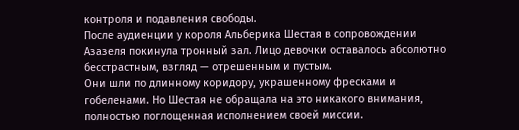контроля и подавления свободы.
После аудиенции у короля Альберика Шестая в сопровождении Азазеля покинула тронный зал. Лицо девочки оставалось абсолютно бесстрастным, взгляд — отрешенным и пустым.
Они шли по длинному коридору, украшенному фресками и гобеленами. Но Шестая не обращала на это никакого внимания, полностью поглощенная исполнением своей миссии.